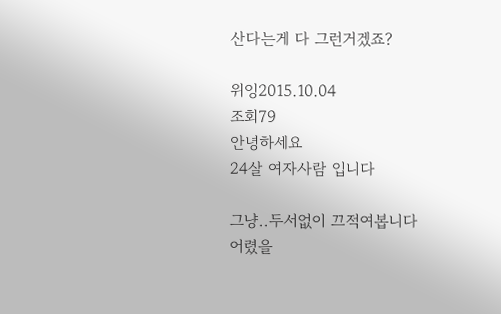산다는게 다 그런거겠죠?

위잉2015.10.04
조회79
안녕하세요
24살 여자사람 입니다

그냥..두서없이 끄적여봅니다
어렸을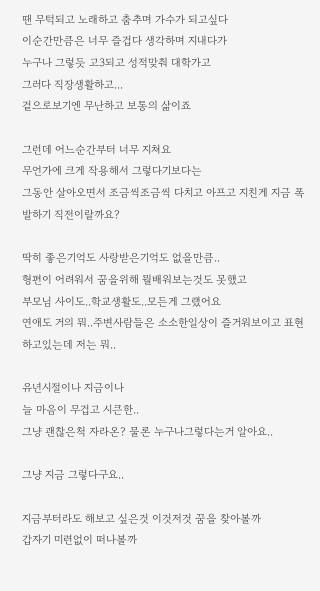땐 무턱되고 노래하고 춤추며 가수가 되고싶다
이순간만큼은 너무 즐겁다 생각하며 지내다가
누구나 그렇듯 고3되고 성적맞춰 대학가고
그러다 직장생활하고...
겉으로보기엔 무난하고 보통의 삶이죠

그런데 어느순간부터 너무 지쳐요
무언가에 크게 작용해서 그렇다기보다는
그동안 살아오면서 조금씩조금씩 다치고 아프고 지친게 지금 폭발하기 직전이랄까요?

딱히 좋은기억도 사랑받은기억도 없을만큼..
형편이 어려워서 꿈을위해 뭘배워보는것도 못했고
부모님 사이도..학교생활도..모든게 그랬어요
연애도 거의 뭐..주변사람들은 소소한일상이 즐거워보이고 표현하고있는데 저는 뭐..

유년시절이나 지금이나
늘 마음이 무겁고 시큰한..
그냥 괜찮은척 자라온? 물론 누구나그렇다는거 알아요..

그냥 지금 그렇다구요..

지금부터라도 해보고 싶은것 이것저것 꿈을 찾아볼까
갑자기 미련없이 떠나볼까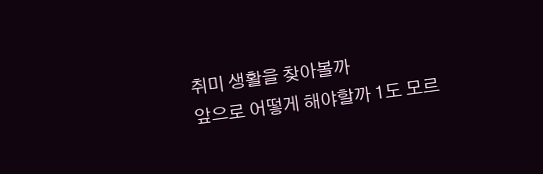취미 생활을 찾아볼까
앞으로 어떻게 해야할까 1도 모르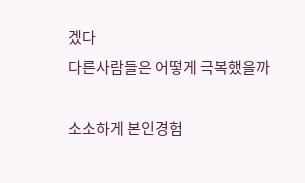겠다
다른사람들은 어떻게 극복했을까

소소하게 본인경험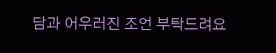담과 어우러진 조언 부탁드려요